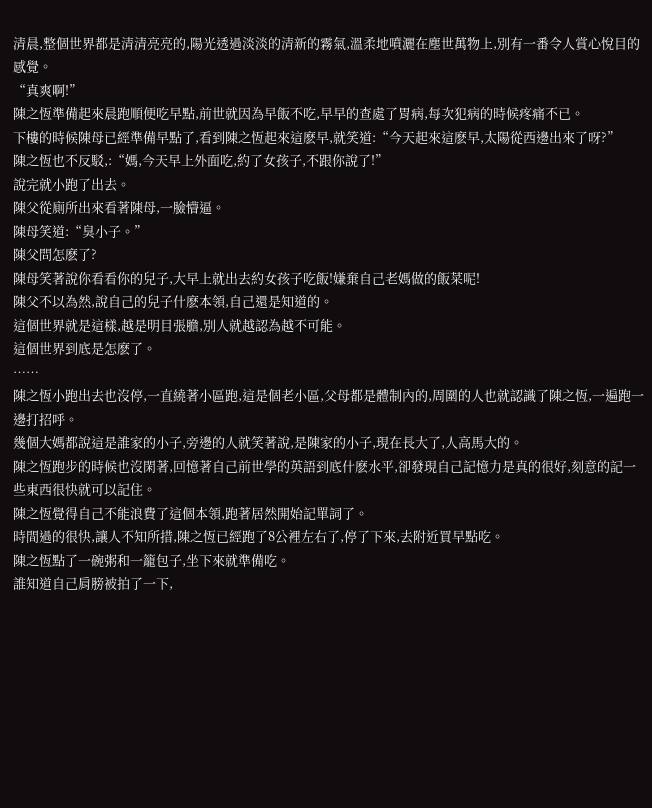清晨,整個世界都是清清亮亮的,陽光透過淡淡的清新的霧氣,溫柔地噴灑在塵世萬物上,別有一番令人賞心悅目的感覺。
“真爽啊!”
陳之恆準備起來晨跑順便吃早點,前世就因為早飯不吃,早早的查處了胃病,每次犯病的時候疼痛不已。
下樓的時候陳母已經準備早點了,看到陳之恆起來這麽早,就笑道:“今天起來這麽早,太陽從西邊出來了呀?”
陳之恆也不反駁,:“媽,今天早上外面吃,約了女孩子,不跟你說了!”
說完就小跑了出去。
陳父從廁所出來看著陳母,一臉懵逼。
陳母笑道:“臭小子。”
陳父問怎麽了?
陳母笑著說你看看你的兒子,大早上就出去約女孩子吃飯!嫌棄自己老媽做的飯菜呢!
陳父不以為然,說自己的兒子什麽本領,自己還是知道的。
這個世界就是這樣,越是明目張膽,別人就越認為越不可能。
這個世界到底是怎麽了。
……
陳之恆小跑出去也沒停,一直繞著小區跑,這是個老小區,父母都是體制內的,周圍的人也就認識了陳之恆,一遍跑一邊打招呼。
幾個大媽都說這是誰家的小子,旁邊的人就笑著說,是陳家的小子,現在長大了,人高馬大的。
陳之恆跑步的時候也沒閑著,回憶著自己前世學的英語到底什麽水平,卻發現自己記憶力是真的很好,刻意的記一些東西很快就可以記住。
陳之恆覺得自己不能浪費了這個本領,跑著居然開始記單詞了。
時間過的很快,讓人不知所措,陳之恆已經跑了8公裡左右了,停了下來,去附近買早點吃。
陳之恆點了一碗粥和一籠包子,坐下來就準備吃。
誰知道自己肩膀被拍了一下,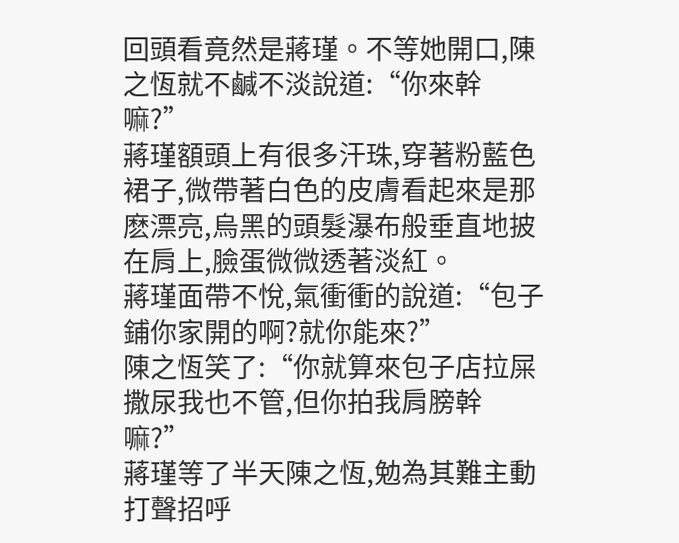回頭看竟然是蔣瑾。不等她開口,陳之恆就不鹹不淡說道:“你來幹嘛?”
蔣瑾額頭上有很多汗珠,穿著粉藍色裙子,微帶著白色的皮膚看起來是那麽漂亮,烏黑的頭髮瀑布般垂直地披在肩上,臉蛋微微透著淡紅。
蔣瑾面帶不悅,氣衝衝的說道:“包子鋪你家開的啊?就你能來?”
陳之恆笑了:“你就算來包子店拉屎撒尿我也不管,但你拍我肩膀幹嘛?”
蔣瑾等了半天陳之恆,勉為其難主動打聲招呼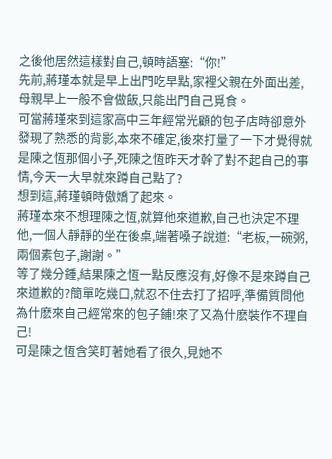之後他居然這樣對自己,頓時語塞:“你!”
先前,蔣瑾本就是早上出門吃早點,家裡父親在外面出差,母親早上一般不會做飯,只能出門自己覓食。
可當蔣瑾來到這家高中三年經常光顧的包子店時卻意外發現了熟悉的背影,本來不確定,後來打量了一下才覺得就是陳之恆那個小子,死陳之恆昨天才幹了對不起自己的事情,今天一大早就來蹲自己點了?
想到這,蔣瑾頓時傲嬌了起來。
蔣瑾本來不想理陳之恆,就算他來道歉,自己也決定不理他,一個人靜靜的坐在後桌,端著嗓子說道:“老板,一碗粥,兩個素包子,謝謝。”
等了幾分鍾,結果陳之恆一點反應沒有,好像不是來蹲自己來道歉的?簡單吃幾口,就忍不住去打了招呼,準備質問他為什麽來自己經常來的包子鋪!來了又為什麽裝作不理自己!
可是陳之恆含笑盯著她看了很久,見她不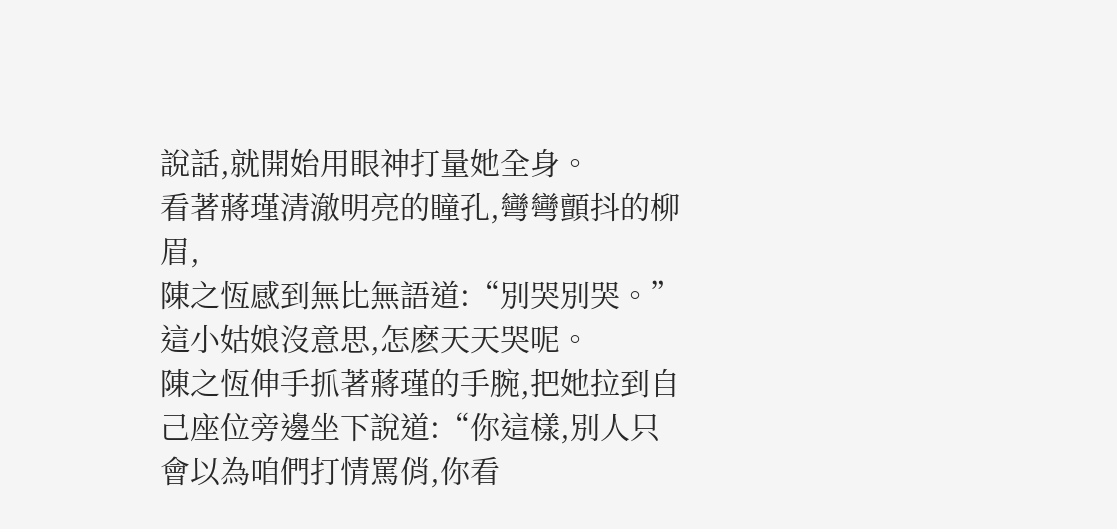說話,就開始用眼神打量她全身。
看著蔣瑾清澈明亮的瞳孔,彎彎顫抖的柳眉,
陳之恆感到無比無語道:“別哭別哭。” 這小姑娘沒意思,怎麽天天哭呢。
陳之恆伸手抓著蔣瑾的手腕,把她拉到自己座位旁邊坐下說道:“你這樣,別人只會以為咱們打情罵俏,你看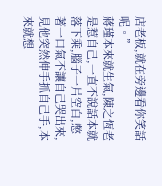店老板,就在旁邊看你笑話呢。”
蔣瑾本來就生氣,陳之恆老是惹自己,一直不說話本就落下乘,腦子一片空白,憋著一口氣不讓自己哭出來,見他突然伸手抓自己手,本來就想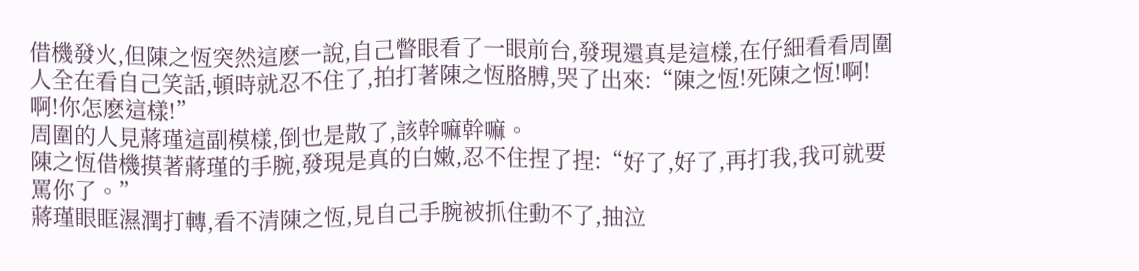借機發火,但陳之恆突然這麽一說,自己瞥眼看了一眼前台,發現還真是這樣,在仔細看看周圍人全在看自己笑話,頓時就忍不住了,拍打著陳之恆胳膊,哭了出來:“陳之恆!死陳之恆!啊!啊!你怎麽這樣!”
周圍的人見蔣瑾這副模樣,倒也是散了,該幹嘛幹嘛。
陳之恆借機摸著蔣瑾的手腕,發現是真的白嫩,忍不住捏了捏:“好了,好了,再打我,我可就要罵你了。”
蔣瑾眼眶濕潤打轉,看不清陳之恆,見自己手腕被抓住動不了,抽泣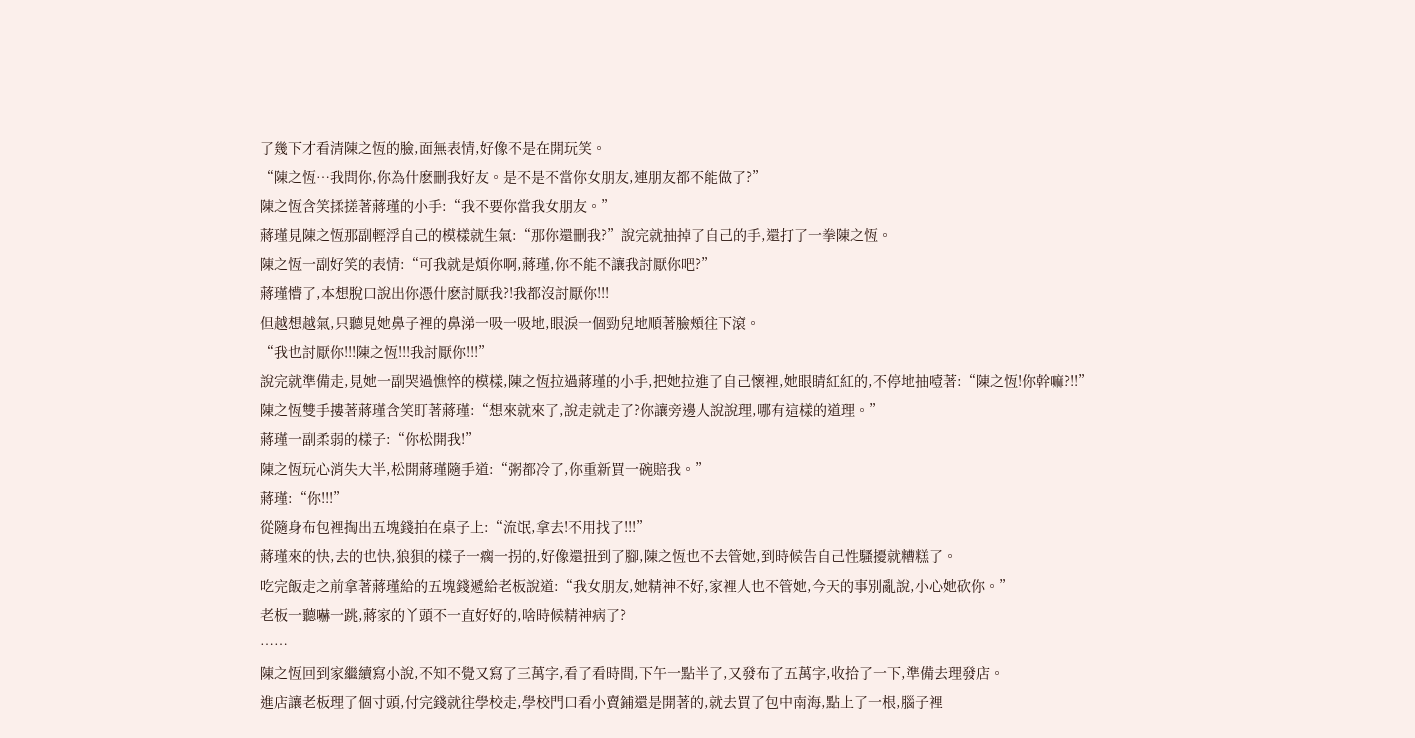了幾下才看清陳之恆的臉,面無表情,好像不是在開玩笑。
“陳之恆…我問你,你為什麽刪我好友。是不是不當你女朋友,連朋友都不能做了?”
陳之恆含笑揉搓著蔣瑾的小手:“我不要你當我女朋友。”
蔣瑾見陳之恆那副輕浮自己的模樣就生氣:“那你還刪我?”說完就抽掉了自己的手,還打了一拳陳之恆。
陳之恆一副好笑的表情:“可我就是煩你啊,蔣瑾,你不能不讓我討厭你吧?”
蔣瑾懵了,本想脫口說出你憑什麽討厭我?!我都沒討厭你!!!
但越想越氣,只聽見她鼻子裡的鼻涕一吸一吸地,眼淚一個勁兒地順著臉頰往下滾。
“我也討厭你!!!陳之恆!!!我討厭你!!!”
說完就準備走,見她一副哭過憔悴的模樣,陳之恆拉過蔣瑾的小手,把她拉進了自己懷裡,她眼睛紅紅的,不停地抽噎著:“陳之恆!你幹嘛?!!”
陳之恆雙手摟著蔣瑾含笑盯著蔣瑾:“想來就來了,說走就走了?你讓旁邊人說說理,哪有這樣的道理。”
蔣瑾一副柔弱的樣子:“你松開我!”
陳之恆玩心消失大半,松開蔣瑾隨手道:“粥都冷了,你重新買一碗賠我。”
蔣瑾:“你!!!”
從隨身布包裡掏出五塊錢拍在桌子上:“流氓,拿去!不用找了!!!”
蔣瑾來的快,去的也快,狼狽的樣子一瘸一拐的,好像還扭到了腳,陳之恆也不去管她,到時候告自己性騷擾就糟糕了。
吃完飯走之前拿著蔣瑾給的五塊錢遞給老板說道:“我女朋友,她精神不好,家裡人也不管她,今天的事別亂說,小心她砍你。”
老板一聽嚇一跳,蔣家的丫頭不一直好好的,啥時候精神病了?
……
陳之恆回到家繼續寫小說,不知不覺又寫了三萬字,看了看時間,下午一點半了,又發布了五萬字,收拾了一下,準備去理發店。
進店讓老板理了個寸頭,付完錢就往學校走,學校門口看小賣鋪還是開著的,就去買了包中南海,點上了一根,腦子裡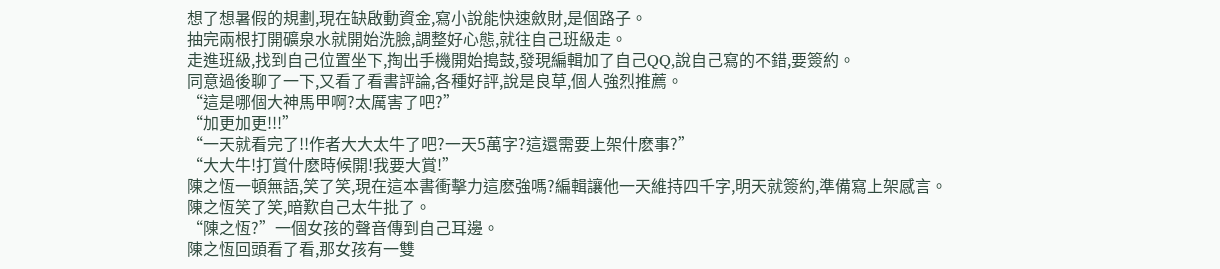想了想暑假的規劃,現在缺啟動資金,寫小說能快速斂財,是個路子。
抽完兩根打開礦泉水就開始洗臉,調整好心態,就往自己班級走。
走進班級,找到自己位置坐下,掏出手機開始搗鼓,發現編輯加了自己QQ,說自己寫的不錯,要簽約。
同意過後聊了一下,又看了看書評論,各種好評,說是良草,個人強烈推薦。
“這是哪個大神馬甲啊?太厲害了吧?”
“加更加更!!!”
“一天就看完了!!作者大大太牛了吧?一天5萬字?這還需要上架什麽事?”
“大大牛!打賞什麽時候開!我要大賞!”
陳之恆一頓無語,笑了笑,現在這本書衝擊力這麽強嗎?編輯讓他一天維持四千字,明天就簽約,準備寫上架感言。
陳之恆笑了笑,暗歎自己太牛批了。
“陳之恆?”一個女孩的聲音傳到自己耳邊。
陳之恆回頭看了看,那女孩有一雙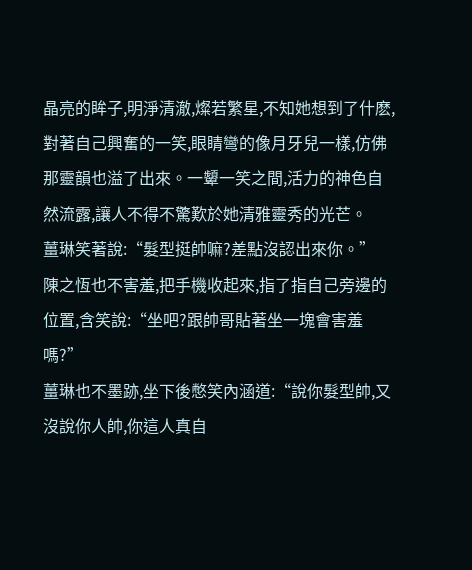晶亮的眸子,明淨清澈,燦若繁星,不知她想到了什麽,對著自己興奮的一笑,眼睛彎的像月牙兒一樣,仿佛那靈韻也溢了出來。一顰一笑之間,活力的神色自然流露,讓人不得不驚歎於她清雅靈秀的光芒。
薑琳笑著說:“髮型挺帥嘛?差點沒認出來你。”
陳之恆也不害羞,把手機收起來,指了指自己旁邊的位置,含笑說:“坐吧?跟帥哥貼著坐一塊會害羞嗎?”
薑琳也不墨跡,坐下後憋笑內涵道:“說你髮型帥,又沒說你人帥,你這人真自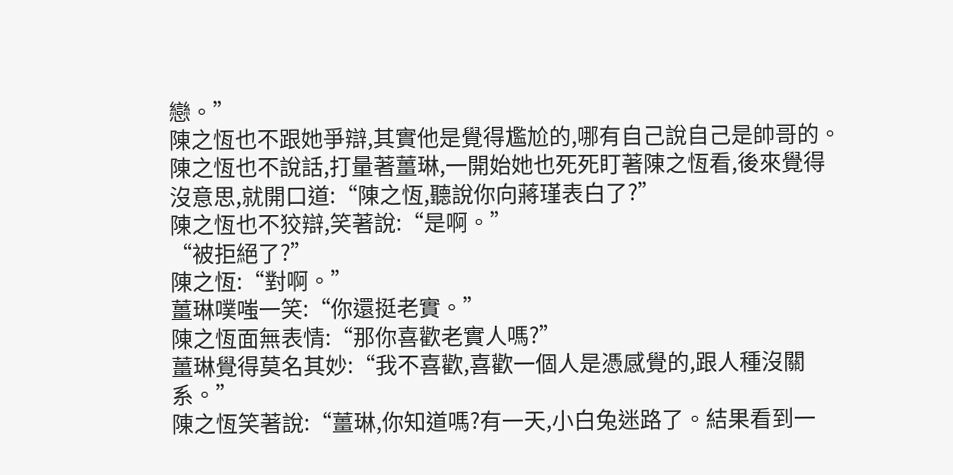戀。”
陳之恆也不跟她爭辯,其實他是覺得尷尬的,哪有自己說自己是帥哥的。
陳之恆也不說話,打量著薑琳,一開始她也死死盯著陳之恆看,後來覺得沒意思,就開口道:“陳之恆,聽說你向蔣瑾表白了?”
陳之恆也不狡辯,笑著說:“是啊。”
“被拒絕了?”
陳之恆:“對啊。”
薑琳噗嗤一笑:“你還挺老實。”
陳之恆面無表情:“那你喜歡老實人嗎?”
薑琳覺得莫名其妙:“我不喜歡,喜歡一個人是憑感覺的,跟人種沒關系。”
陳之恆笑著說:“薑琳,你知道嗎?有一天,小白兔迷路了。結果看到一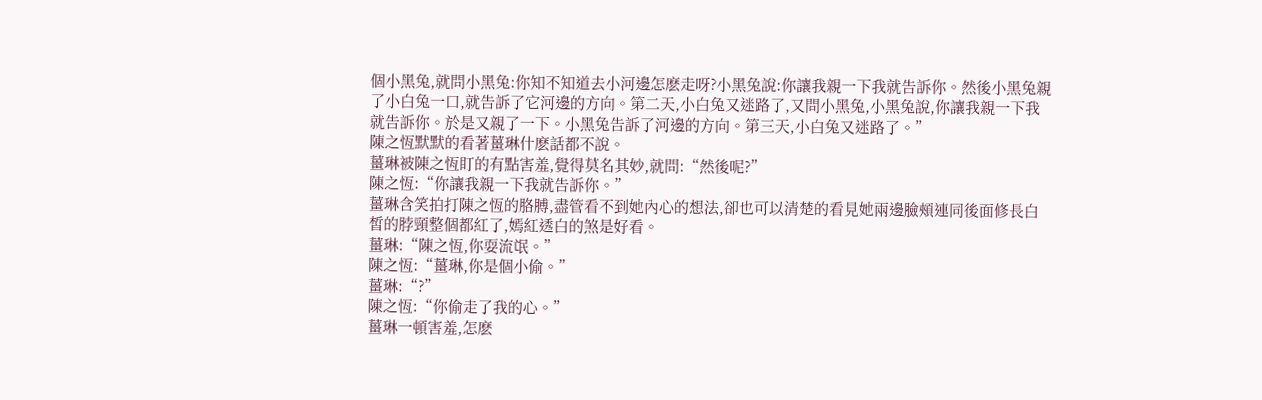個小黑兔,就問小黑兔:你知不知道去小河邊怎麽走呀?小黑兔說:你讓我親一下我就告訴你。然後小黑兔親了小白兔一口,就告訴了它河邊的方向。第二天,小白兔又迷路了,又問小黑兔,小黑兔說,你讓我親一下我就告訴你。於是又親了一下。小黑兔告訴了河邊的方向。第三天,小白兔又迷路了。”
陳之恆默默的看著薑琳什麽話都不說。
薑琳被陳之恆盯的有點害羞,覺得莫名其妙,就問:“然後呢?”
陳之恆:“你讓我親一下我就告訴你。”
薑琳含笑拍打陳之恆的胳膊,盡管看不到她內心的想法,卻也可以清楚的看見她兩邊臉頰連同後面修長白皙的脖頸整個都紅了,嫣紅透白的煞是好看。
薑琳:“陳之恆,你耍流氓。”
陳之恆:“薑琳,你是個小偷。”
薑琳:“?”
陳之恆:“你偷走了我的心。”
薑琳一頓害羞,怎麽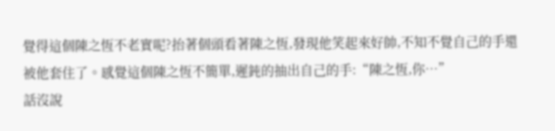覺得這個陳之恆不老實呢?抬著個頭看著陳之恆,發現他笑起來好帥,不知不覺自己的手還被他套住了。感覺這個陳之恆不簡單,遲鈍的抽出自己的手:“陳之恆,你…”
話沒說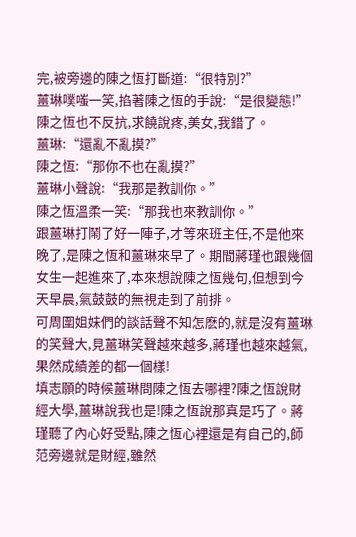完,被旁邊的陳之恆打斷道:“很特別?”
薑琳噗嗤一笑,掐著陳之恆的手說:“是很變態!”
陳之恆也不反抗,求饒說疼,美女,我錯了。
薑琳:“還亂不亂摸?”
陳之恆:“那你不也在亂摸?”
薑琳小聲說:“我那是教訓你。”
陳之恆溫柔一笑:“那我也來教訓你。”
跟薑琳打鬧了好一陣子,才等來班主任,不是他來晚了,是陳之恆和薑琳來早了。期間蔣瑾也跟幾個女生一起進來了,本來想說陳之恆幾句,但想到今天早晨,氣鼓鼓的無視走到了前排。
可周圍姐妹們的談話聲不知怎麽的,就是沒有薑琳的笑聲大,見薑琳笑聲越來越多,蔣瑾也越來越氣,果然成績差的都一個樣!
填志願的時候薑琳問陳之恆去哪裡?陳之恆說財經大學,薑琳說我也是!陳之恆說那真是巧了。蔣瑾聽了內心好受點,陳之恆心裡還是有自己的,師范旁邊就是財經,雖然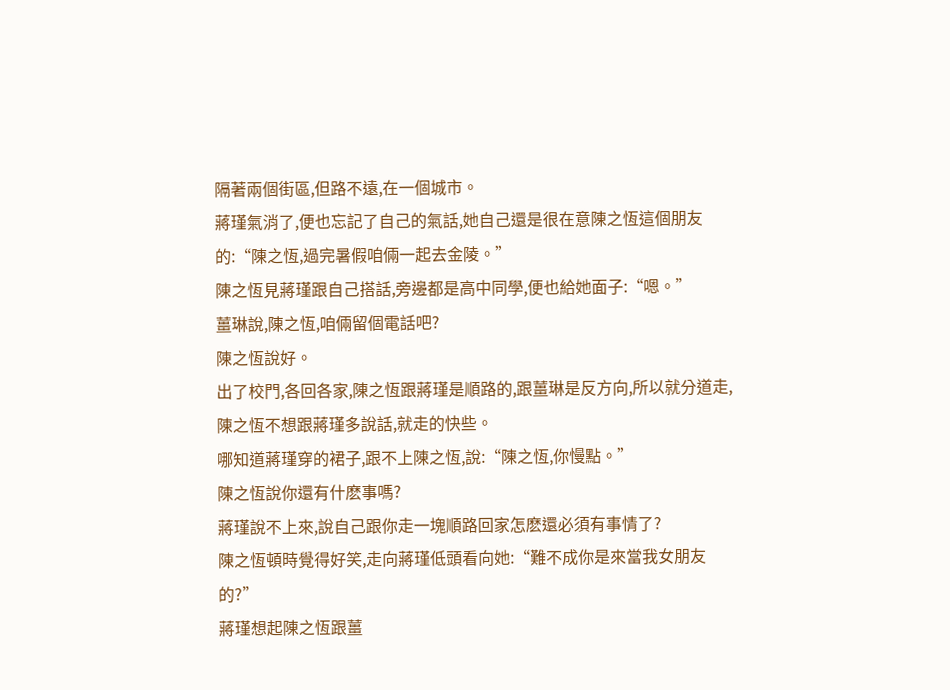隔著兩個街區,但路不遠,在一個城市。
蔣瑾氣消了,便也忘記了自己的氣話,她自己還是很在意陳之恆這個朋友的:“陳之恆,過完暑假咱倆一起去金陵。”
陳之恆見蔣瑾跟自己搭話,旁邊都是高中同學,便也給她面子:“嗯。”
薑琳說,陳之恆,咱倆留個電話吧?
陳之恆說好。
出了校門,各回各家,陳之恆跟蔣瑾是順路的,跟薑琳是反方向,所以就分道走,陳之恆不想跟蔣瑾多說話,就走的快些。
哪知道蔣瑾穿的裙子,跟不上陳之恆,說:“陳之恆,你慢點。”
陳之恆說你還有什麽事嗎?
蔣瑾說不上來,說自己跟你走一塊順路回家怎麽還必須有事情了?
陳之恆頓時覺得好笑,走向蔣瑾低頭看向她:“難不成你是來當我女朋友的?”
蔣瑾想起陳之恆跟薑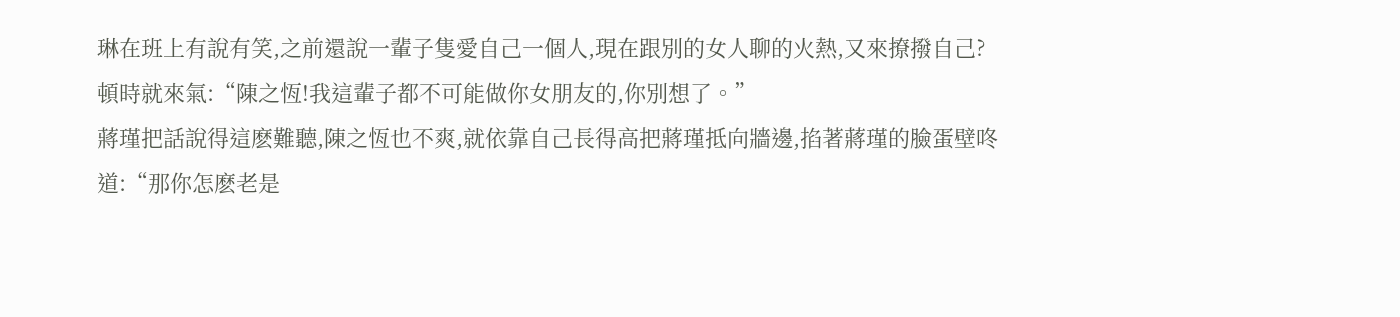琳在班上有說有笑,之前還說一輩子隻愛自己一個人,現在跟別的女人聊的火熱,又來撩撥自己?頓時就來氣:“陳之恆!我這輩子都不可能做你女朋友的,你別想了。”
蔣瑾把話說得這麽難聽,陳之恆也不爽,就依靠自己長得高把蔣瑾抵向牆邊,掐著蔣瑾的臉蛋壁咚道:“那你怎麽老是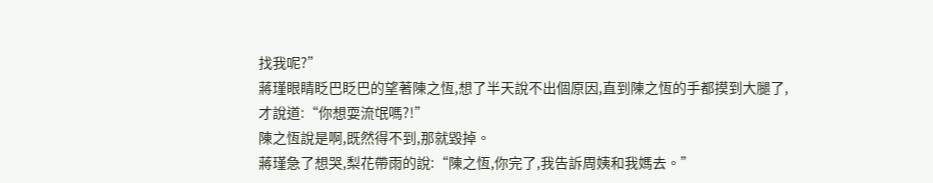找我呢?”
蔣瑾眼睛眨巴眨巴的望著陳之恆,想了半天說不出個原因,直到陳之恆的手都摸到大腿了,才說道:“你想耍流氓嗎?!”
陳之恆說是啊,既然得不到,那就毀掉。
蔣瑾急了想哭,梨花帶雨的說:“陳之恆,你完了,我告訴周姨和我媽去。”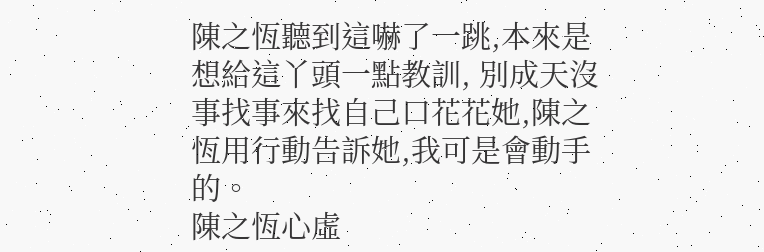陳之恆聽到這嚇了一跳,本來是想給這丫頭一點教訓, 別成天沒事找事來找自己口花花她,陳之恆用行動告訴她,我可是會動手的。
陳之恆心虛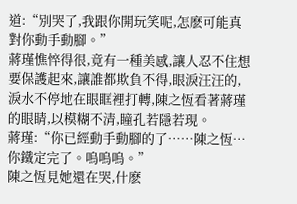道:“別哭了,我跟你開玩笑呢,怎麽可能真對你動手動腳。”
蔣瑾憔悴得很,竟有一種美感,讓人忍不住想要保護起來,讓誰都欺負不得,眼淚汪汪的,淚水不停地在眼眶裡打轉,陳之恆看著蔣瑾的眼睛,以模糊不清,瞳孔若隱若現。
蔣瑾:“你已經動手動腳的了……陳之恆…你鐵定完了。嗚嗚嗚。”
陳之恆見她還在哭,什麽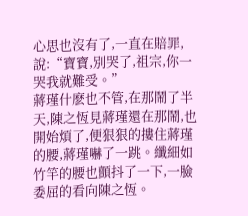心思也沒有了,一直在賠罪,說:“寶寶,別哭了,祖宗,你一哭我就難受。”
蔣瑾什麽也不管,在那鬧了半天,陳之恆見蔣瑾還在那鬧,也開始煩了,便狠狠的摟住蔣瑾的腰,蔣瑾嚇了一跳。纖細如竹竿的腰也顫抖了一下,一臉委屈的看向陳之恆。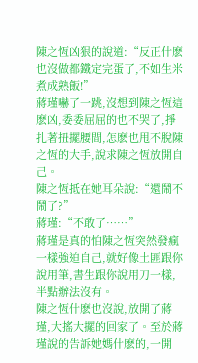陳之恆凶狠的說道:“反正什麽也沒做都鐵定完蛋了,不如生米煮成熟飯!”
蔣瑾嚇了一跳,沒想到陳之恆這麽凶,委委屈屈的也不哭了,掙扎著扭擺腰間,怎麽也甩不脫陳之恆的大手,說求陳之恆放開自己。
陳之恆抵在她耳朵說:“還鬧不鬧了?”
蔣瑾:“不敢了……”
蔣瑾是真的怕陳之恆突然發瘋一樣強迫自己,就好像土匪跟你說用筆,書生跟你說用刀一樣,半點辦法沒有。
陳之恆什麽也沒說,放開了蔣瑾,大搖大擺的回家了。至於蔣瑾說的告訴她媽什麽的,一開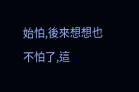始怕,後來想想也不怕了,這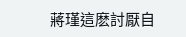蔣瑾這麽討厭自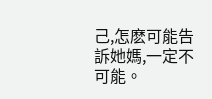己,怎麽可能告訴她媽,一定不可能。